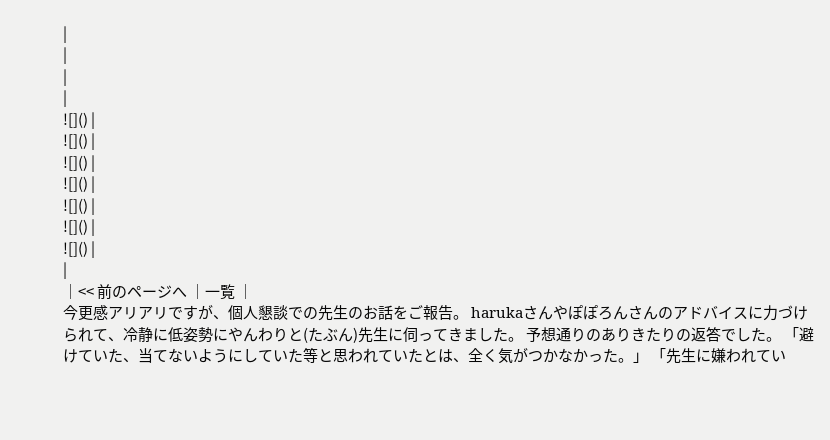|
|
|
|
![]() |
![]() |
![]() |
![]() |
![]() |
![]() |
![]() |
|
│<< 前のページへ │一覧 │
今更感アリアリですが、個人懇談での先生のお話をご報告。 harukaさんやぽぽろんさんのアドバイスに力づけられて、冷静に低姿勢にやんわりと(たぶん)先生に伺ってきました。 予想通りのありきたりの返答でした。 「避けていた、当てないようにしていた等と思われていたとは、全く気がつかなかった。」 「先生に嫌われてい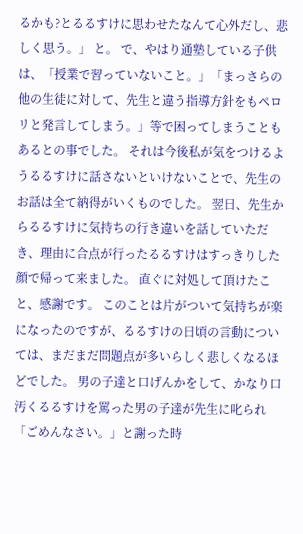るかも?とるるすけに思わせたなんて心外だし、悲しく思う。」 と。 で、やはり通塾している子供は、「授業で習っていないこと。」「まっさらの他の生徒に対して、先生と違う指導方針をもペロリと発言してしまう。」等で困ってしまうこともあるとの事でした。 それは今後私が気をつけるようるるすけに話さないといけないことで、先生のお話は全て納得がいくものでした。 翌日、先生からるるすけに気持ちの行き違いを話していただき、理由に合点が行ったるるすけはすっきりした顔で帰って来ました。 直ぐに対処して頂けたこと、感謝です。 このことは片がついて気持ちが楽になったのですが、るるすけの日頃の言動については、まだまだ問題点が多いらしく悲しくなるほどでした。 男の子達と口げんかをして、かなり口汚くるるすけを罵った男の子達が先生に叱られ「ごめんなさい。」と謝った時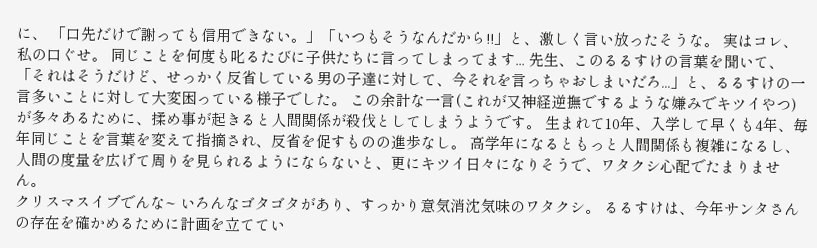に、 「口先だけで謝っても信用できない。」「いつもそうなんだから!!」と、激しく言い放ったそうな。 実はコレ、私の口ぐせ。 同じことを何度も叱るたびに子供たちに言ってしまってます... 先生、このるるすけの言葉を聞いて、「それはそうだけど、せっかく反省している男の子達に対して、今それを言っちゃおしまいだろ...」と、るるすけの一言多いことに対して大変困っている様子でした。 この余計な一言(これが又神経逆撫でするような嫌みでキツイやつ)が多々あるために、揉め事が起きると人間関係が殺伐としてしまうようです。 生まれて10年、入学して早くも4年、毎年同じことを言葉を変えて指摘され、反省を促すものの進歩なし。 高学年になるともっと人間関係も複雑になるし、人間の度量を広げて周りを見られるようにならないと、更にキツイ日々になりそうで、ワタクシ心配でたまりません。
クリスマスイブでんな~ いろんなゴタゴタがあり、すっかり意気消沈気味のワタクシ。 るるすけは、今年サンタさんの存在を確かめるために計画を立ててい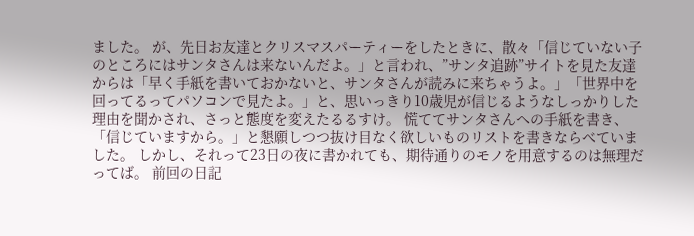ました。 が、先日お友達とクリスマスパーティーをしたときに、散々「信じていない子のところにはサンタさんは来ないんだよ。」と言われ、”サンタ追跡”サイトを見た友達からは「早く手紙を書いておかないと、サンタさんが読みに来ちゃうよ。」「世界中を回ってるってパソコンで見たよ。」と、思いっきり10歳児が信じるようなしっかりした理由を聞かされ、さっと態度を変えたるるすけ。 慌ててサンタさんへの手紙を書き、「信じていますから。」と懇願しつつ抜け目なく欲しいものリストを書きならべていました。 しかし、それって23日の夜に書かれても、期待通りのモノを用意するのは無理だってば。 前回の日記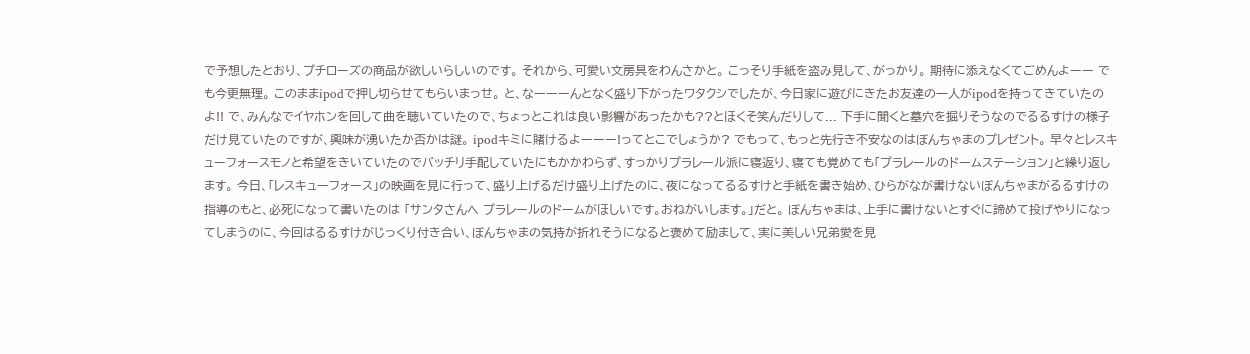で予想したとおり、プチローズの商品が欲しいらしいのです。 それから、可愛い文房具をわんさかと。 こっそり手紙を盗み見して、がっかり。 期待に添えなくてごめんよーー でも今更無理。 このままipodで押し切らせてもらいまっせ。 と、なーーーんとなく盛り下がったワタクシでしたが、今日家に遊びにきたお友達の一人がipodを持ってきていたのよ!! で、みんなでイヤホンを回して曲を聴いていたので、ちょっとこれは良い影響があったかも??とほくそ笑んだりして... 下手に聞くと墓穴を掘りそうなのでるるすけの様子だけ見ていたのですが、興味が湧いたか否かは謎。 ipodキミに賭けるよーーー!ってとこでしょうか? でもって、もっと先行き不安なのはぼんちゃまのプレゼント。 早々とレスキューフォースモノと希望をきいていたのでバッチリ手配していたにもかかわらず、すっかりプラレール派に寝返り、寝ても覚めても「プラレールのドームステーション」と繰り返します。 今日、「レスキューフォース」の映画を見に行って、盛り上げるだけ盛り上げたのに、夜になってるるすけと手紙を書き始め、ひらがなが書けないぼんちゃまがるるすけの指導のもと、必死になって書いたのは 「サンタさんへ プラレールのドームがほしいです。おねがいします。」だと。 ぼんちゃまは、上手に書けないとすぐに諦めて投げやりになってしまうのに、今回はるるすけがじっくり付き合い、ぼんちゃまの気持が折れそうになると褒めて励まして、実に美しい兄弟愛を見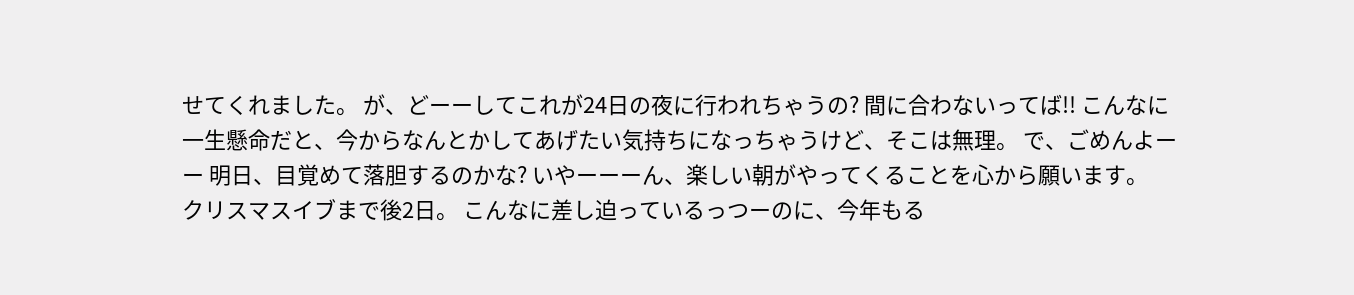せてくれました。 が、どーーしてこれが24日の夜に行われちゃうの? 間に合わないってば!! こんなに一生懸命だと、今からなんとかしてあげたい気持ちになっちゃうけど、そこは無理。 で、ごめんよーー 明日、目覚めて落胆するのかな? いやーーーん、楽しい朝がやってくることを心から願います。
クリスマスイブまで後2日。 こんなに差し迫っているっつーのに、今年もる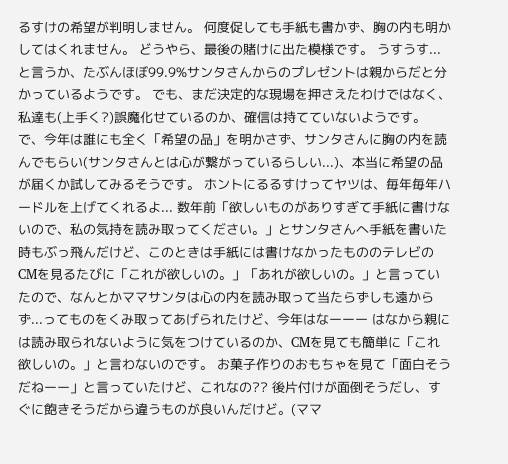るすけの希望が判明しません。 何度促しても手紙も書かず、胸の内も明かしてはくれません。 どうやら、最後の賭けに出た模様です。 うすうす...と言うか、たぶんほぼ99.9%サンタさんからのプレゼントは親からだと分かっているようです。 でも、まだ決定的な現場を押さえたわけではなく、私達も(上手く?)誤魔化せているのか、確信は持てていないようです。 で、今年は誰にも全く「希望の品」を明かさず、サンタさんに胸の内を読んでもらい(サンタさんとは心が繋がっているらしい...)、本当に希望の品が届くか試してみるそうです。 ホントにるるすけってヤツは、毎年毎年ハードルを上げてくれるよ... 数年前「欲しいものがありすぎて手紙に書けないので、私の気持を読み取ってください。」とサンタさんへ手紙を書いた時もぶっ飛んだけど、このときは手紙には書けなかったもののテレビのCMを見るたびに「これが欲しいの。」「あれが欲しいの。」と言っていたので、なんとかママサンタは心の内を読み取って当たらずしも遠からず...ってものをくみ取ってあげられたけど、今年はなーーー はなから親には読み取られないように気をつけているのか、CMを見ても簡単に「これ欲しいの。」と言わないのです。 お菓子作りのおもちゃを見て「面白そうだねーー」と言っていたけど、これなの?? 後片付けが面倒そうだし、すぐに飽きそうだから違うものが良いんだけど。(ママ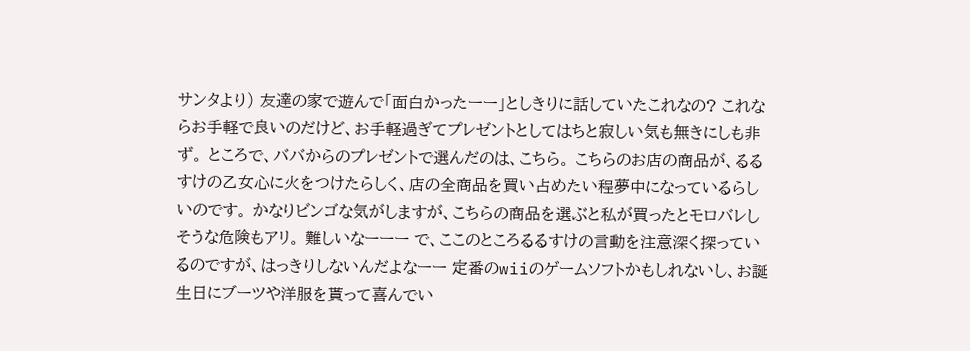サンタより) 友達の家で遊んで「面白かったーー」としきりに話していたこれなの? これならお手軽で良いのだけど、お手軽過ぎてプレゼントとしてはちと寂しい気も無きにしも非ず。 ところで、ババからのプレゼントで選んだのは、こちら。 こちらのお店の商品が、るるすけの乙女心に火をつけたらしく、店の全商品を買い占めたい程夢中になっているらしいのです。 かなりビンゴな気がしますが、こちらの商品を選ぶと私が買ったとモロバレしそうな危険もアリ。 難しいなーーー で、ここのところるるすけの言動を注意深く探っているのですが、はっきりしないんだよなーー 定番のwiiのゲームソフトかもしれないし、お誕生日にブーツや洋服を貰って喜んでい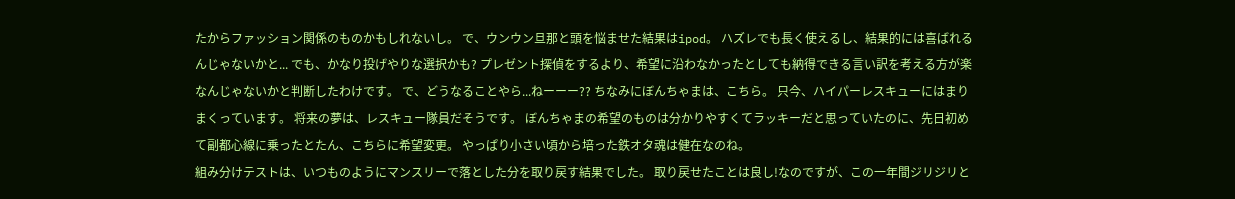たからファッション関係のものかもしれないし。 で、ウンウン旦那と頭を悩ませた結果はipod。 ハズレでも長く使えるし、結果的には喜ばれるんじゃないかと... でも、かなり投げやりな選択かも? プレゼント探偵をするより、希望に沿わなかったとしても納得できる言い訳を考える方が楽なんじゃないかと判断したわけです。 で、どうなることやら...ねーーー?? ちなみにぼんちゃまは、こちら。 只今、ハイパーレスキューにはまりまくっています。 将来の夢は、レスキュー隊員だそうです。 ぼんちゃまの希望のものは分かりやすくてラッキーだと思っていたのに、先日初めて副都心線に乗ったとたん、こちらに希望変更。 やっぱり小さい頃から培った鉄オタ魂は健在なのね。
組み分けテストは、いつものようにマンスリーで落とした分を取り戻す結果でした。 取り戻せたことは良し!なのですが、この一年間ジリジリと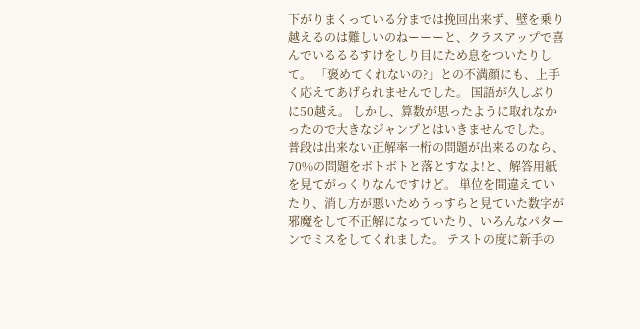下がりまくっている分までは挽回出来ず、壁を乗り越えるのは難しいのねーーーと、クラスアップで喜んでいるるるすけをしり目にため息をついたりして。 「褒めてくれないの?」との不満顔にも、上手く応えてあげられませんでした。 国語が久しぶりに50越え。 しかし、算数が思ったように取れなかったので大きなジャンプとはいきませんでした。 普段は出来ない正解率一桁の問題が出来るのなら、70%の問題をボトボトと落とすなよ!と、解答用紙を見てがっくりなんですけど。 単位を間違えていたり、消し方が悪いためうっすらと見ていた数字が邪魔をして不正解になっていたり、いろんなパターンでミスをしてくれました。 テストの度に新手の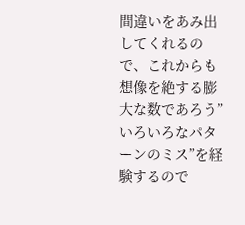間違いをあみ出してくれるので、これからも想像を絶する膨大な数であろう”いろいろなパターンのミス”を経験するので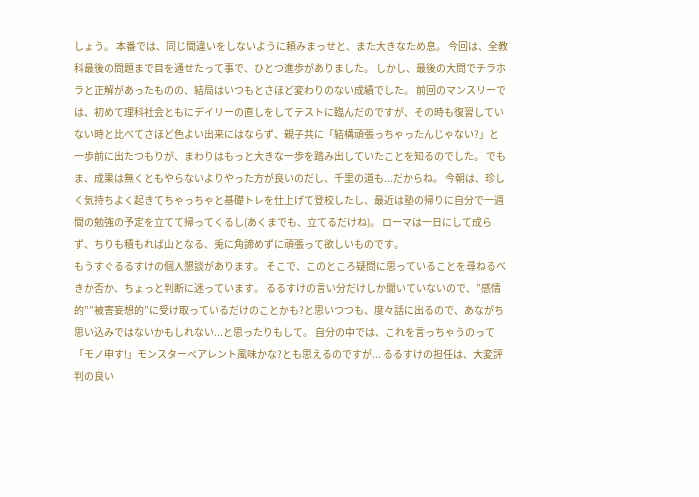しょう。 本番では、同じ間違いをしないように頼みまっせと、また大きなため息。 今回は、全教科最後の問題まで目を通せたって事で、ひとつ進歩がありました。 しかし、最後の大問でチラホラと正解があったものの、結局はいつもとさほど変わりのない成績でした。 前回のマンスリーでは、初めて理科社会ともにデイリーの直しをしてテストに臨んだのですが、その時も復習していない時と比べてさほど色よい出来にはならず、親子共に「結構頑張っちゃったんじゃない?」と一歩前に出たつもりが、まわりはもっと大きな一歩を踏み出していたことを知るのでした。 でもま、成果は無くともやらないよりやった方が良いのだし、千里の道も...だからね。 今朝は、珍しく気持ちよく起きてちゃっちゃと基礎トレを仕上げて登校したし、最近は塾の帰りに自分で一週間の勉強の予定を立てて帰ってくるし(あくまでも、立てるだけね)。 ローマは一日にして成らず、ちりも積もれば山となる、兎に角諦めずに頑張って欲しいものです。
もうすぐるるすけの個人懇談があります。 そこで、このところ疑問に思っていることを尋ねるべきか否か、ちょっと判断に迷っています。 るるすけの言い分だけしか聞いていないので、”感情的””被害妄想的”に受け取っているだけのことかも?と思いつつも、度々話に出るので、あながち思い込みではないかもしれない...と思ったりもして。 自分の中では、これを言っちゃうのって「モノ申す!」モンスターペアレント風味かな?とも思えるのですが... るるすけの担任は、大変評判の良い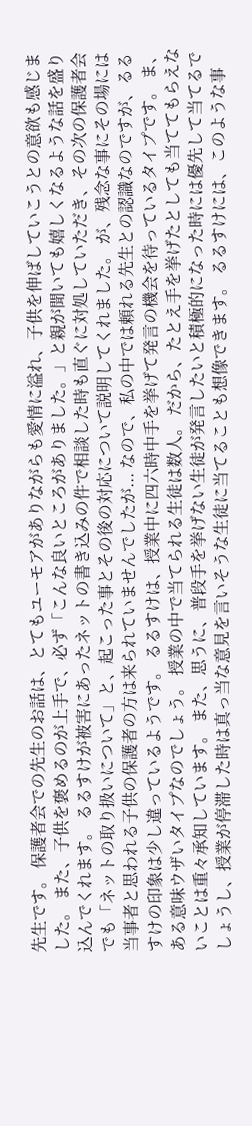先生です。 保護者会での先生のお話は、とてもユーモアがありながらも愛情に溢れ、子供を伸ばしていこうとの意欲も感じました。 また、子供を褒めるのが上手で、必ず「こんな良いところがありました。」と親が聞いても嬉しくなるような話を盛り込んでくれます。 るるすけが被害にあったネットの書き込みの件で相談した時も直ぐに対処していただき、その次の保護者会でも「ネットの取り扱いについて」と、起こった事とその後の対応について説明してくれました。 が、残念な事にその場には当事者と思われる子供の保護者の方は来られていませんでしたが... なので、私の中では頼れる先生との認識なのですが、るるすけの印象は少し違っているようです。 るるすけは、授業中に四六時中手を挙げて発言の機会を待っているタイプです。 ま、ある意味ウザいタイプなのでしょう。 授業の中で当てられる生徒は数人。 だから、たとえ手を挙げたとしても当ててもらえないことは重々承知しています。 また、思うに、普段手を挙げない生徒が発言したいと積極的になった時には優先して当てるでしょうし、授業が停滞した時は真っ当な意見を言いそうな生徒に当てることも想像できます。 るるすけには、このような事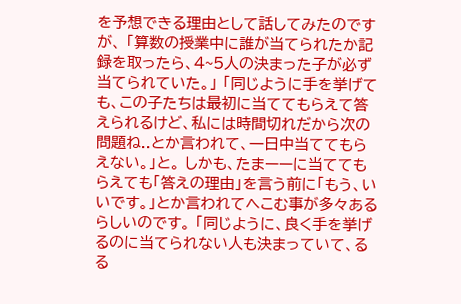を予想できる理由として話してみたのですが、 「算数の授業中に誰が当てられたか記録を取ったら、4~5人の決まった子が必ず当てられていた。」 「同じように手を挙げても、この子たちは最初に当ててもらえて答えられるけど、私には時間切れだから次の問題ね..とか言われて、一日中当ててもらえない。」と。 しかも、たまーーに当ててもらえても「答えの理由」を言う前に「もう、いいです。」とか言われてへこむ事が多々あるらしいのです。 「同じように、良く手を挙げるのに当てられない人も決まっていて、るる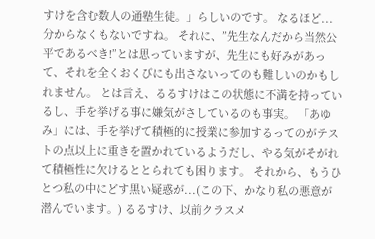すけを含む数人の通塾生徒。」らしいのです。 なるほど... 分からなくもないですね。 それに、”先生なんだから当然公平であるべき!”とは思っていますが、先生にも好みがあって、それを全くおくびにも出さないってのも難しいのかもしれません。 とは言え、るるすけはこの状態に不満を持っているし、手を挙げる事に嫌気がさしているのも事実。 「あゆみ」には、手を挙げて積極的に授業に参加するってのがテストの点以上に重きを置かれているようだし、やる気がそがれて積極性に欠けるととられても困ります。 それから、もうひとつ私の中にどす黒い疑惑が...(この下、かなり私の悪意が潜んでいます。) るるすけ、以前クラスメ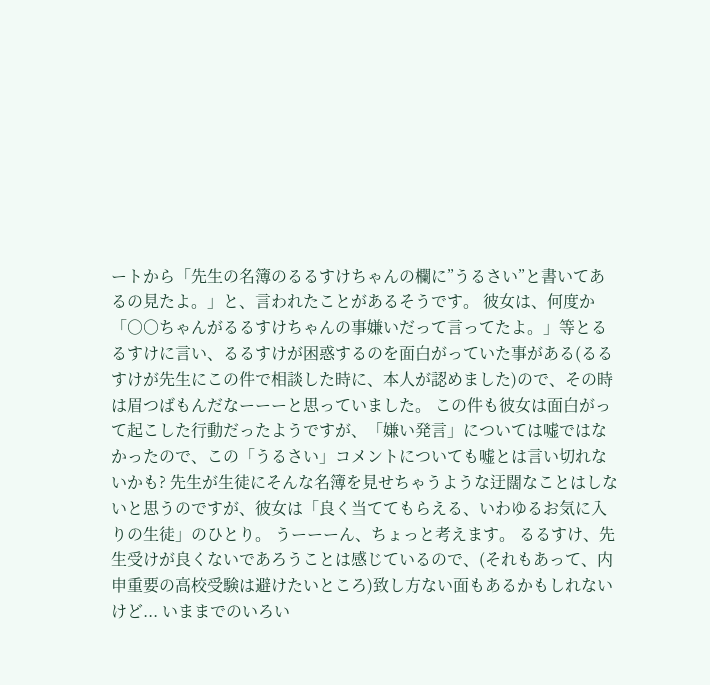ートから「先生の名簿のるるすけちゃんの欄に”うるさい”と書いてあるの見たよ。」と、言われたことがあるそうです。 彼女は、何度か「○○ちゃんがるるすけちゃんの事嫌いだって言ってたよ。」等とるるすけに言い、るるすけが困惑するのを面白がっていた事がある(るるすけが先生にこの件で相談した時に、本人が認めました)ので、その時は眉つばもんだなーーーと思っていました。 この件も彼女は面白がって起こした行動だったようですが、「嫌い発言」については嘘ではなかったので、この「うるさい」コメントについても嘘とは言い切れないかも? 先生が生徒にそんな名簿を見せちゃうような迂闊なことはしないと思うのですが、彼女は「良く当ててもらえる、いわゆるお気に入りの生徒」のひとり。 うーーーん、ちょっと考えます。 るるすけ、先生受けが良くないであろうことは感じているので、(それもあって、内申重要の高校受験は避けたいところ)致し方ない面もあるかもしれないけど... いままでのいろい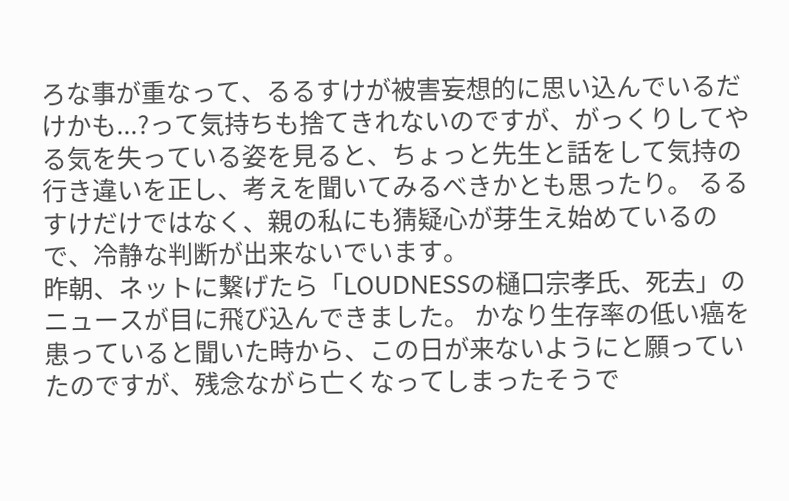ろな事が重なって、るるすけが被害妄想的に思い込んでいるだけかも...?って気持ちも捨てきれないのですが、がっくりしてやる気を失っている姿を見ると、ちょっと先生と話をして気持の行き違いを正し、考えを聞いてみるべきかとも思ったり。 るるすけだけではなく、親の私にも猜疑心が芽生え始めているので、冷静な判断が出来ないでいます。
昨朝、ネットに繋げたら「LOUDNESSの樋口宗孝氏、死去」のニュースが目に飛び込んできました。 かなり生存率の低い癌を患っていると聞いた時から、この日が来ないようにと願っていたのですが、残念ながら亡くなってしまったそうで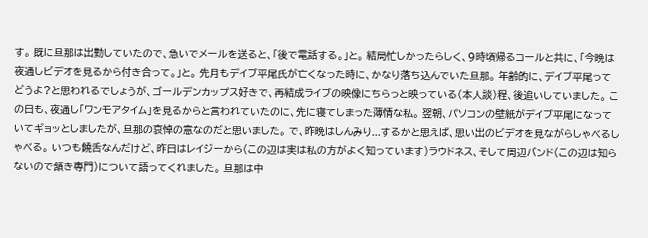す。 既に旦那は出勤していたので、急いでメールを送ると、「後で電話する。」と。 結局忙しかったらしく、9時頃帰るコールと共に、「今晩は夜通しビデオを見るから付き合って。」と。 先月もデイブ平尾氏が亡くなった時に、かなり落ち込んでいた旦那。 年齢的に、デイブ平尾ってどうよ?と思われるでしょうが、ゴールデンカップス好きで、再結成ライブの映像にちらっと映っている(本人談)程、後追いしていました。 この日も、夜通し「ワンモアタイム」を見るからと言われていたのに、先に寝てしまった薄情な私。 翌朝、パソコンの壁紙がデイブ平尾になっていてギョッとしましたが、旦那の哀悼の意なのだと思いました。 で、昨晩はしんみり...するかと思えば、思い出のビデオを見ながらしゃべるしゃべる。 いつも饒舌なんだけど、昨日はレイジーから(この辺は実は私の方がよく知っています)ラウドネス、そして周辺バンド(この辺は知らないので頷き専門)について語ってくれました。 旦那は中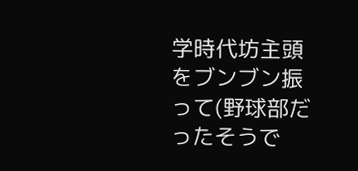学時代坊主頭をブンブン振って(野球部だったそうで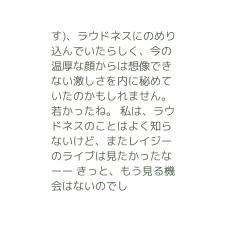す)、ラウドネスにのめり込んでいたらしく、今の温厚な顔からは想像できない激しさを内に秘めていたのかもしれません。 若かったね。 私は、ラウドネスのことはよく知らないけど、またレイジーのライブは見たかったなーー きっと、もう見る機会はないのでし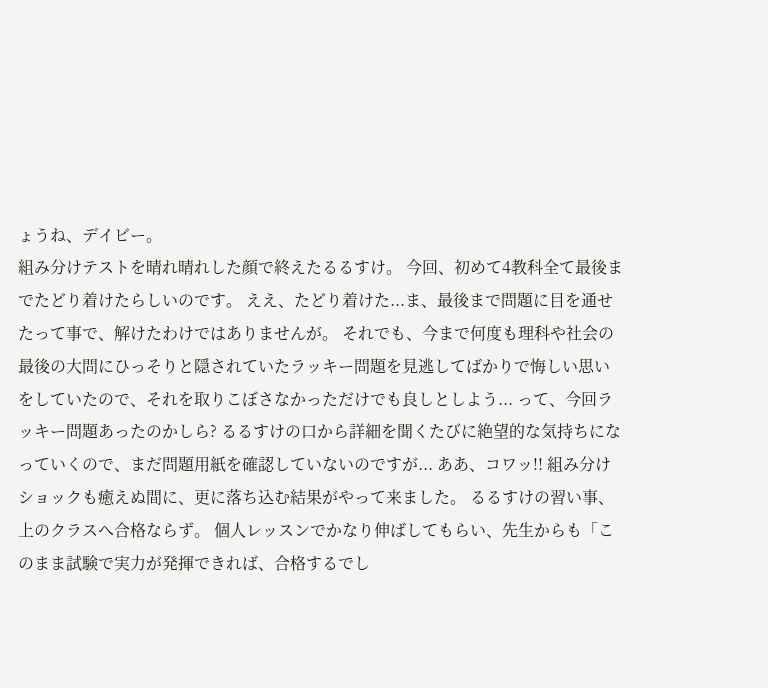ょうね、デイビー。
組み分けテストを晴れ晴れした顔で終えたるるすけ。 今回、初めて4教科全て最後までたどり着けたらしいのです。 ええ、たどり着けた...ま、最後まで問題に目を通せたって事で、解けたわけではありませんが。 それでも、今まで何度も理科や社会の最後の大問にひっそりと隠されていたラッキー問題を見逃してばかりで悔しい思いをしていたので、それを取りこぼさなかっただけでも良しとしよう... って、今回ラッキー問題あったのかしら? るるすけの口から詳細を聞くたびに絶望的な気持ちになっていくので、まだ問題用紙を確認していないのですが... ああ、コワッ!! 組み分けショックも癒えぬ間に、更に落ち込む結果がやって来ました。 るるすけの習い事、上のクラスへ合格ならず。 個人レッスンでかなり伸ばしてもらい、先生からも「このまま試験で実力が発揮できれば、合格するでし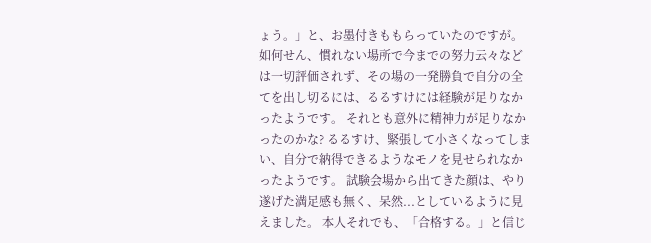ょう。」と、お墨付きももらっていたのですが。 如何せん、慣れない場所で今までの努力云々などは一切評価されず、その場の一発勝負で自分の全てを出し切るには、るるすけには経験が足りなかったようです。 それとも意外に精神力が足りなかったのかな? るるすけ、緊張して小さくなってしまい、自分で納得できるようなモノを見せられなかったようです。 試験会場から出てきた顔は、やり遂げた満足感も無く、呆然...としているように見えました。 本人それでも、「合格する。」と信じ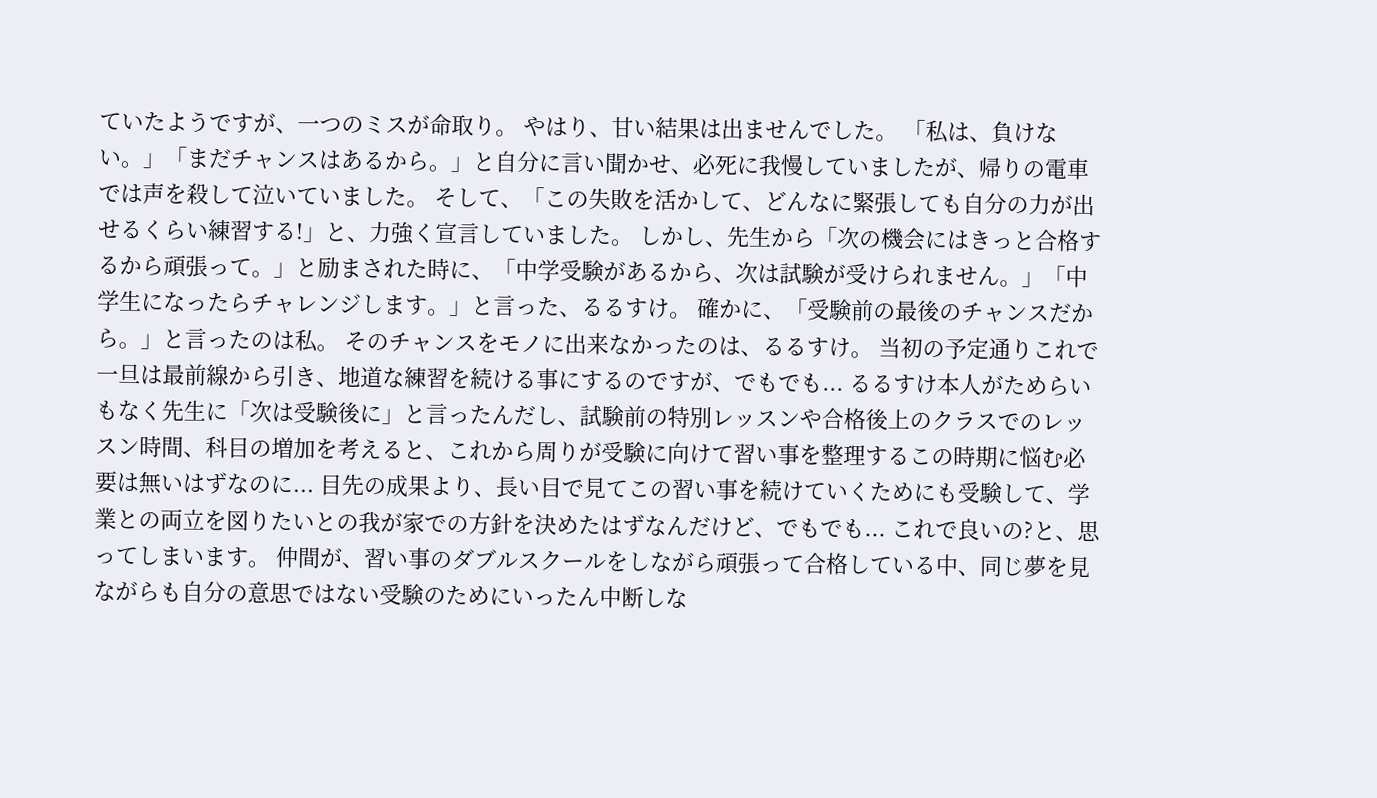ていたようですが、一つのミスが命取り。 やはり、甘い結果は出ませんでした。 「私は、負けない。」「まだチャンスはあるから。」と自分に言い聞かせ、必死に我慢していましたが、帰りの電車では声を殺して泣いていました。 そして、「この失敗を活かして、どんなに緊張しても自分の力が出せるくらい練習する!」と、力強く宣言していました。 しかし、先生から「次の機会にはきっと合格するから頑張って。」と励まされた時に、「中学受験があるから、次は試験が受けられません。」「中学生になったらチャレンジします。」と言った、るるすけ。 確かに、「受験前の最後のチャンスだから。」と言ったのは私。 そのチャンスをモノに出来なかったのは、るるすけ。 当初の予定通りこれで一旦は最前線から引き、地道な練習を続ける事にするのですが、でもでも... るるすけ本人がためらいもなく先生に「次は受験後に」と言ったんだし、試験前の特別レッスンや合格後上のクラスでのレッスン時間、科目の増加を考えると、これから周りが受験に向けて習い事を整理するこの時期に悩む必要は無いはずなのに... 目先の成果より、長い目で見てこの習い事を続けていくためにも受験して、学業との両立を図りたいとの我が家での方針を決めたはずなんだけど、でもでも... これで良いの?と、思ってしまいます。 仲間が、習い事のダブルスクールをしながら頑張って合格している中、同じ夢を見ながらも自分の意思ではない受験のためにいったん中断しな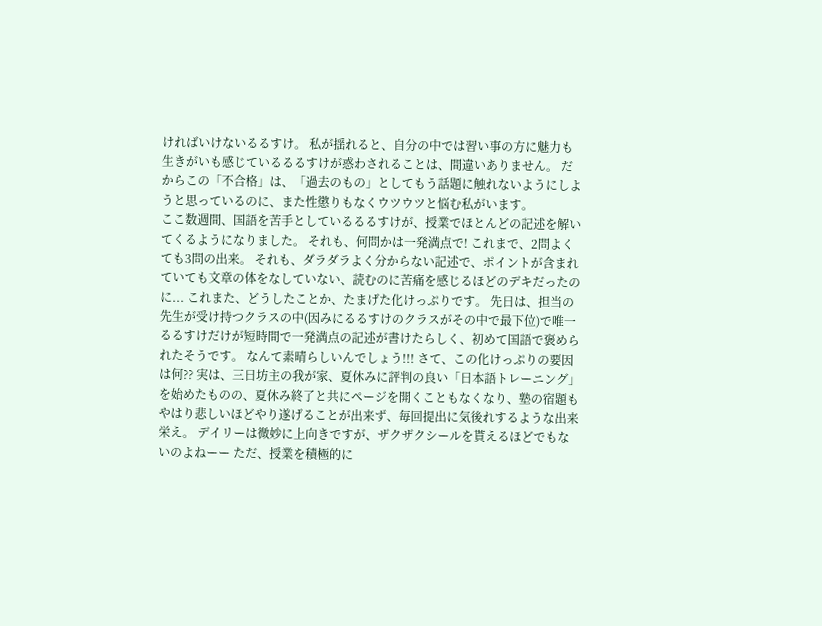ければいけないるるすけ。 私が揺れると、自分の中では習い事の方に魅力も生きがいも感じているるるすけが惑わされることは、間違いありません。 だからこの「不合格」は、「過去のもの」としてもう話題に触れないようにしようと思っているのに、また性懲りもなくウツウツと悩む私がいます。
ここ数週間、国語を苦手としているるるすけが、授業でほとんどの記述を解いてくるようになりました。 それも、何問かは一発満点で! これまで、2問よくても3問の出来。 それも、ダラダラよく分からない記述で、ポイントが含まれていても文章の体をなしていない、読むのに苦痛を感じるほどのデキだったのに... これまた、どうしたことか、たまげた化けっぷりです。 先日は、担当の先生が受け持つクラスの中(因みにるるすけのクラスがその中で最下位)で唯一るるすけだけが短時間で一発満点の記述が書けたらしく、初めて国語で褒められたそうです。 なんて素晴らしいんでしょう!!! さて、この化けっぷりの要因は何?? 実は、三日坊主の我が家、夏休みに評判の良い「日本語トレーニング」を始めたものの、夏休み終了と共にページを開くこともなくなり、塾の宿題もやはり悲しいほどやり遂げることが出来ず、毎回提出に気後れするような出来栄え。 デイリーは微妙に上向きですが、ザクザクシールを貰えるほどでもないのよねーー ただ、授業を積極的に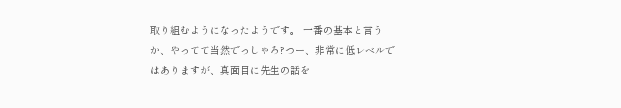取り組むようになったようです。 一番の基本と言うか、やってて当然でっしゃろ?つー、非常に低レベルではありますが、真面目に先生の話を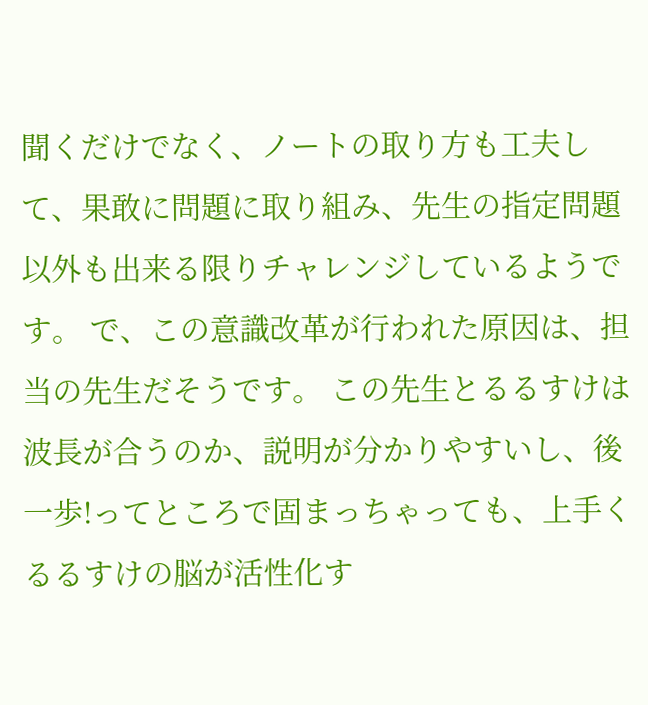聞くだけでなく、ノートの取り方も工夫して、果敢に問題に取り組み、先生の指定問題以外も出来る限りチャレンジしているようです。 で、この意識改革が行われた原因は、担当の先生だそうです。 この先生とるるすけは波長が合うのか、説明が分かりやすいし、後一歩!ってところで固まっちゃっても、上手くるるすけの脳が活性化す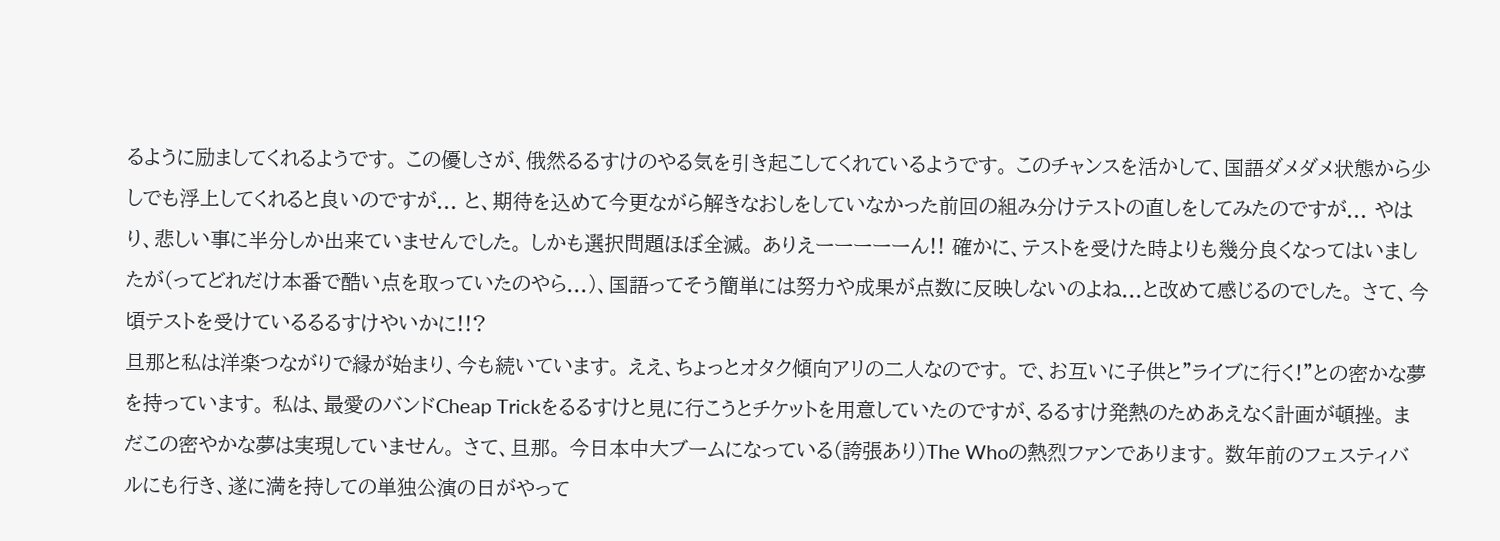るように励ましてくれるようです。 この優しさが、俄然るるすけのやる気を引き起こしてくれているようです。 このチャンスを活かして、国語ダメダメ状態から少しでも浮上してくれると良いのですが... と、期待を込めて今更ながら解きなおしをしていなかった前回の組み分けテストの直しをしてみたのですが... やはり、悲しい事に半分しか出来ていませんでした。 しかも選択問題ほぼ全滅。 ありえーーーーーん!! 確かに、テストを受けた時よりも幾分良くなってはいましたが(ってどれだけ本番で酷い点を取っていたのやら...)、国語ってそう簡単には努力や成果が点数に反映しないのよね...と改めて感じるのでした。 さて、今頃テストを受けているるるすけやいかに!!?
旦那と私は洋楽つながりで縁が始まり、今も続いています。 ええ、ちょっとオタク傾向アリの二人なのです。 で、お互いに子供と”ライブに行く!”との密かな夢を持っています。 私は、最愛のバンドCheap Trickをるるすけと見に行こうとチケットを用意していたのですが、るるすけ発熱のためあえなく計画が頓挫。 まだこの密やかな夢は実現していません。 さて、旦那。 今日本中大ブームになっている(誇張あり)The Whoの熱烈ファンであります。 数年前のフェスティバルにも行き、遂に満を持しての単独公演の日がやって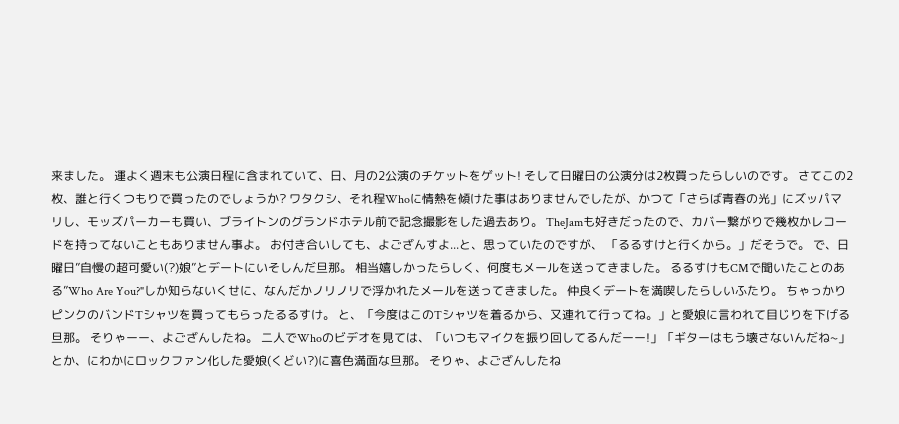来ました。 運よく週末も公演日程に含まれていて、日、月の2公演のチケットをゲット! そして日曜日の公演分は2枚買ったらしいのです。 さてこの2枚、誰と行くつもりで買ったのでしょうか? ワタクシ、それ程Whoに情熱を傾けた事はありませんでしたが、かつて「さらば青春の光」にズッパマリし、モッズパーカーも買い、ブライトンのグランドホテル前で記念撮影をした過去あり。 TheJamも好きだったので、カバー繋がりで幾枚かレコードを持ってないこともありません事よ。 お付き合いしても、よござんすよ...と、思っていたのですが、 「るるすけと行くから。」だそうで。 で、日曜日”自慢の超可愛い(?)娘”とデートにいそしんだ旦那。 相当嬉しかったらしく、何度もメールを送ってきました。 るるすけもCMで聞いたことのある”Who Are You?"しか知らないくせに、なんだかノリノリで浮かれたメールを送ってきました。 仲良くデートを満喫したらしいふたり。 ちゃっかりピンクのバンドTシャツを買ってもらったるるすけ。 と、「今度はこのTシャツを着るから、又連れて行ってね。」と愛娘に言われて目じりを下げる旦那。 そりゃーー、よござんしたね。 二人でWhoのビデオを見ては、「いつもマイクを振り回してるんだーー!」「ギターはもう壊さないんだね~」とか、にわかにロックファン化した愛娘(くどい?)に喜色満面な旦那。 そりゃ、よござんしたね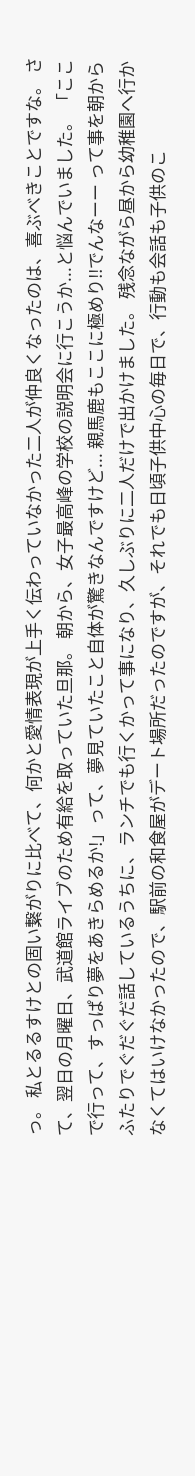っ。 私とるるすけとの固い繋がりに比べて、何かと愛情表現が上手く伝わっていなかった二人が仲良くなったのは、喜ぶべきことですな。 さて、翌日の月曜日、武道館ライブのため有給を取っていた旦那。 朝から、女子最高峰の学校の説明会に行こうか...と悩んでいました。 「ここで行って、すっぱり夢をあきらめるか!」って、夢見ていたこと自体が驚きなんですけど... 親馬鹿もここに極めり!!でんなーー って事を朝からふたりでぐだぐだ話しているうちに、ランチでも行くかって事になり、久しぶりに二人だけで出かけました。 残念ながら昼から幼稚園へ行かなくてはいけなかったので、駅前の和食屋がデート場所だったのですが、それでも日頃子供中心の毎日で、行動も会話も子供のこ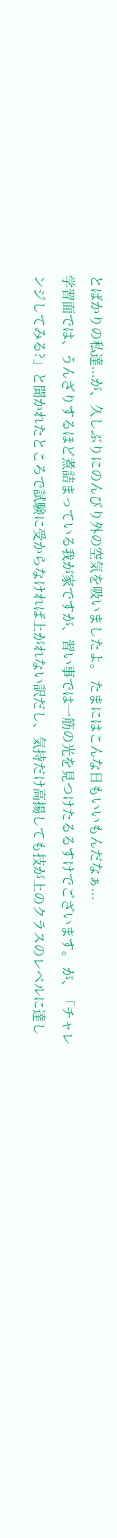とばかりの私達...が、久しぶりにのんびり外の空気を吸いましたよ。 たまにはこんな日もいいもんだなぁ...
学習面では、うんざりするほど煮詰まっている我が家ですが、習い事では一筋の光を見つけたるるすけでございます。 が、「チャレンジしてみる?」と聞かれたところで試験に受からなければ上がれない訳だし、気持だけ高揚しても技が上のクラスのレベルに達し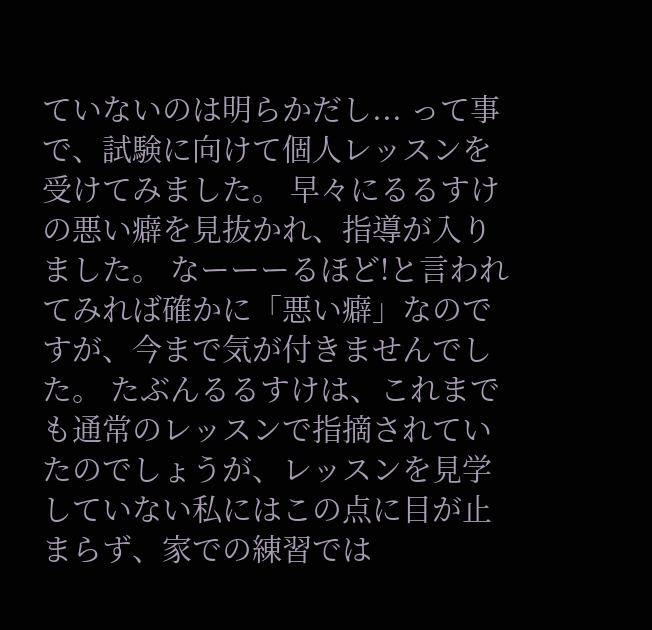ていないのは明らかだし... って事で、試験に向けて個人レッスンを受けてみました。 早々にるるすけの悪い癖を見抜かれ、指導が入りました。 なーーーるほど!と言われてみれば確かに「悪い癖」なのですが、今まで気が付きませんでした。 たぶんるるすけは、これまでも通常のレッスンで指摘されていたのでしょうが、レッスンを見学していない私にはこの点に目が止まらず、家での練習では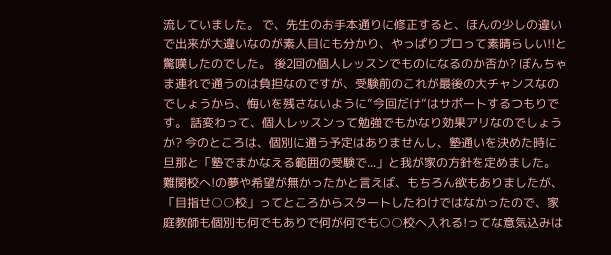流していました。 で、先生のお手本通りに修正すると、ほんの少しの違いで出来が大違いなのが素人目にも分かり、やっぱりプロって素晴らしい!!と驚嘆したのでした。 後2回の個人レッスンでものになるのか否か? ぼんちゃま連れで通うのは負担なのですが、受験前のこれが最後の大チャンスなのでしょうから、悔いを残さないように”今回だけ”はサポートするつもりです。 話変わって、個人レッスンって勉強でもかなり効果アリなのでしょうか? 今のところは、個別に通う予定はありませんし、塾通いを決めた時に旦那と「塾でまかなえる範囲の受験で...」と我が家の方針を定めました。 難関校へ!の夢や希望が無かったかと言えば、もちろん欲もありましたが、「目指せ○○校」ってところからスタートしたわけではなかったので、家庭教師も個別も何でもありで何が何でも○○校へ入れる!ってな意気込みは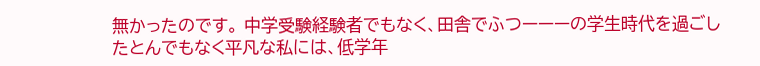無かったのです。 中学受験経験者でもなく、田舎でふつーーーの学生時代を過ごしたとんでもなく平凡な私には、低学年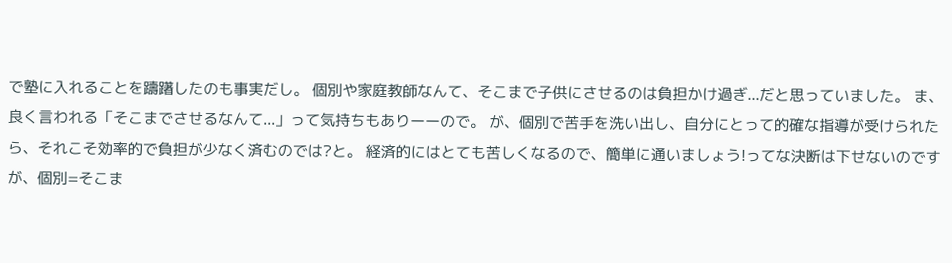で塾に入れることを躊躇したのも事実だし。 個別や家庭教師なんて、そこまで子供にさせるのは負担かけ過ぎ...だと思っていました。 ま、良く言われる「そこまでさせるなんて...」って気持ちもありーーので。 が、個別で苦手を洗い出し、自分にとって的確な指導が受けられたら、それこそ効率的で負担が少なく済むのでは?と。 経済的にはとても苦しくなるので、簡単に通いましょう!ってな決断は下せないのですが、個別=そこま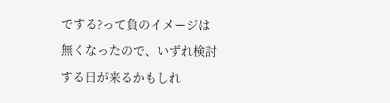でする?って負のイメージは無くなったので、いずれ検討する日が来るかもしれ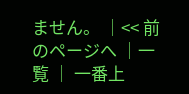ません。 │<< 前のページへ │一覧 │ 一番上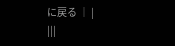に戻る │ |
|||